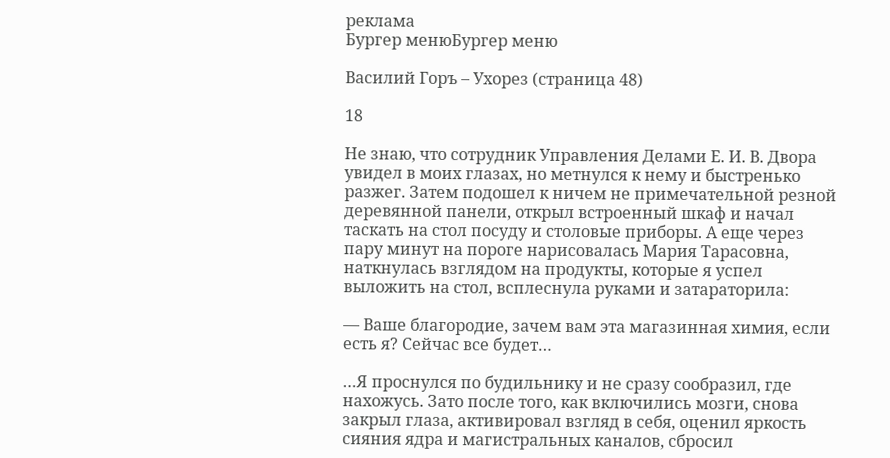реклама
Бургер менюБургер меню

Василий Горъ – Ухорез (страница 48)

18

Не знаю, что сотрудник Управления Делами Е. И. В. Двора увидел в моих глазах, но метнулся к нему и быстренько разжег. Затем подошел к ничем не примечательной резной деревянной панели, открыл встроенный шкаф и начал таскать на стол посуду и столовые приборы. А еще через пару минут на пороге нарисовалась Мария Тарасовна, наткнулась взглядом на продукты, которые я успел выложить на стол, всплеснула руками и затараторила:

— Ваше благородие, зачем вам эта магазинная химия, если есть я? Сейчас все будет…

…Я проснулся по будильнику и не сразу сообразил, где нахожусь. Зато после того, как включились мозги, снова закрыл глаза, активировал взгляд в себя, оценил яркость сияния ядра и магистральных каналов, сбросил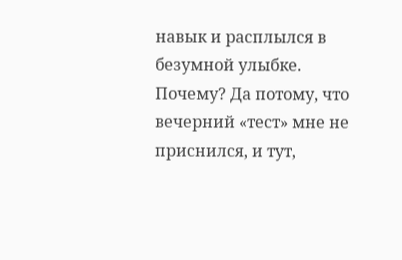навык и расплылся в безумной улыбке. Почему? Да потому, что вечерний «тест» мне не приснился, и тут,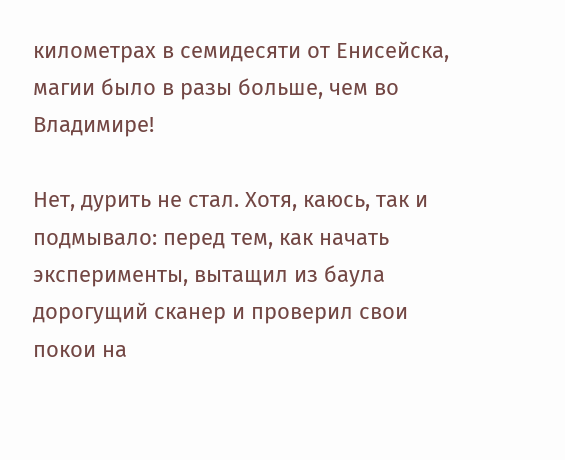километрах в семидесяти от Енисейска, магии было в разы больше, чем во Владимире!

Нет, дурить не стал. Хотя, каюсь, так и подмывало: перед тем, как начать эксперименты, вытащил из баула дорогущий сканер и проверил свои покои на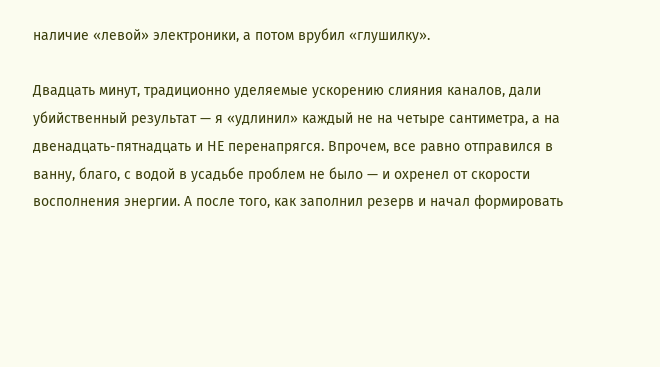наличие «левой» электроники, а потом врубил «глушилку».

Двадцать минут, традиционно уделяемые ускорению слияния каналов, дали убийственный результат — я «удлинил» каждый не на четыре сантиметра, а на двенадцать-пятнадцать и НЕ перенапрягся. Впрочем, все равно отправился в ванну, благо, с водой в усадьбе проблем не было — и охренел от скорости восполнения энергии. А после того, как заполнил резерв и начал формировать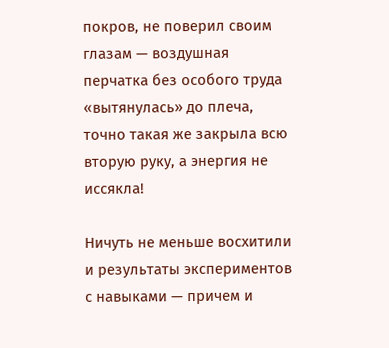покров, не поверил своим глазам — воздушная перчатка без особого труда «вытянулась» до плеча, точно такая же закрыла всю вторую руку, а энергия не иссякла!

Ничуть не меньше восхитили и результаты экспериментов с навыками — причем и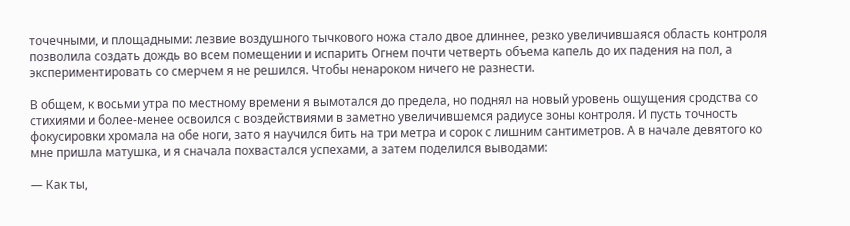точечными, и площадными: лезвие воздушного тычкового ножа стало двое длиннее, резко увеличившаяся область контроля позволила создать дождь во всем помещении и испарить Огнем почти четверть объема капель до их падения на пол, а экспериментировать со смерчем я не решился. Чтобы ненароком ничего не разнести.

В общем, к восьми утра по местному времени я вымотался до предела, но поднял на новый уровень ощущения сродства со стихиями и более-менее освоился с воздействиями в заметно увеличившемся радиусе зоны контроля. И пусть точность фокусировки хромала на обе ноги, зато я научился бить на три метра и сорок с лишним сантиметров. А в начале девятого ко мне пришла матушка, и я сначала похвастался успехами, а затем поделился выводами:

— Как ты,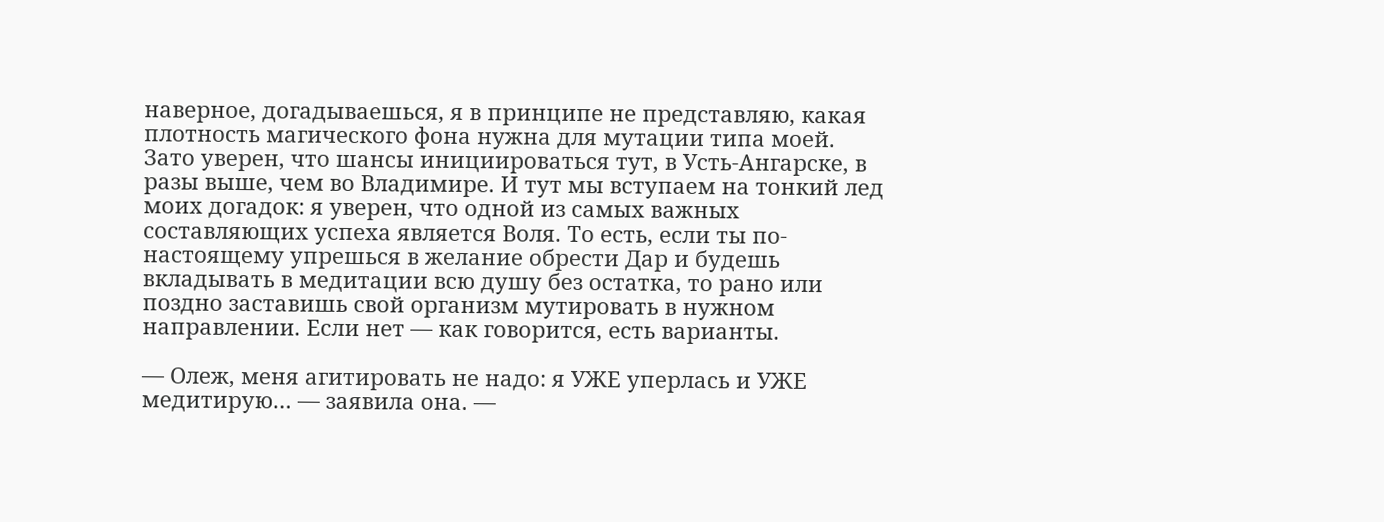наверное, догадываешься, я в принципе не представляю, какая плотность магического фона нужна для мутации типа моей. Зато уверен, что шансы инициироваться тут, в Усть-Ангарске, в разы выше, чем во Владимире. И тут мы вступаем на тонкий лед моих догадок: я уверен, что одной из самых важных составляющих успеха является Воля. То есть, если ты по-настоящему упрешься в желание обрести Дар и будешь вкладывать в медитации всю душу без остатка, то рано или поздно заставишь свой организм мутировать в нужном направлении. Если нет — как говорится, есть варианты.

— Олеж, меня агитировать не надо: я УЖЕ уперлась и УЖЕ медитирую… — заявила она. —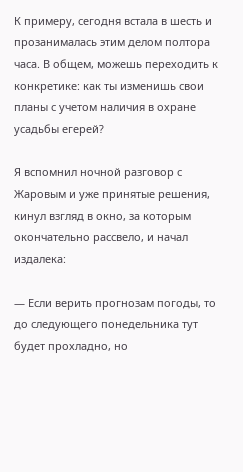К примеру, сегодня встала в шесть и прозанималась этим делом полтора часа. В общем, можешь переходить к конкретике: как ты изменишь свои планы с учетом наличия в охране усадьбы егерей?

Я вспомнил ночной разговор с Жаровым и уже принятые решения, кинул взгляд в окно, за которым окончательно рассвело, и начал издалека:

— Если верить прогнозам погоды, то до следующего понедельника тут будет прохладно, но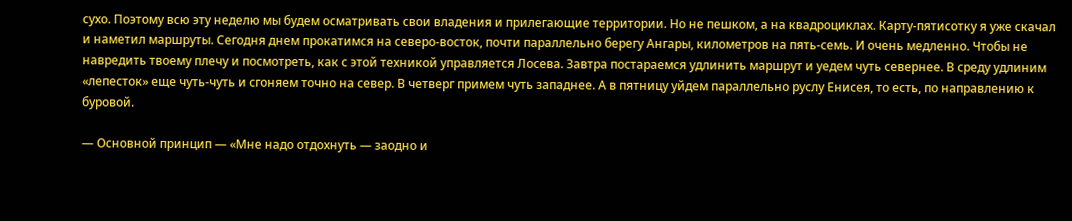сухо. Поэтому всю эту неделю мы будем осматривать свои владения и прилегающие территории. Но не пешком, а на квадроциклах. Карту-пятисотку я уже скачал и наметил маршруты. Сегодня днем прокатимся на северо-восток, почти параллельно берегу Ангары, километров на пять-семь. И очень медленно. Чтобы не навредить твоему плечу и посмотреть, как с этой техникой управляется Лосева. Завтра постараемся удлинить маршрут и уедем чуть севернее. В среду удлиним «лепесток» еще чуть-чуть и сгоняем точно на север. В четверг примем чуть западнее. А в пятницу уйдем параллельно руслу Енисея, то есть, по направлению к буровой.

— Основной принцип — «Мне надо отдохнуть — заодно и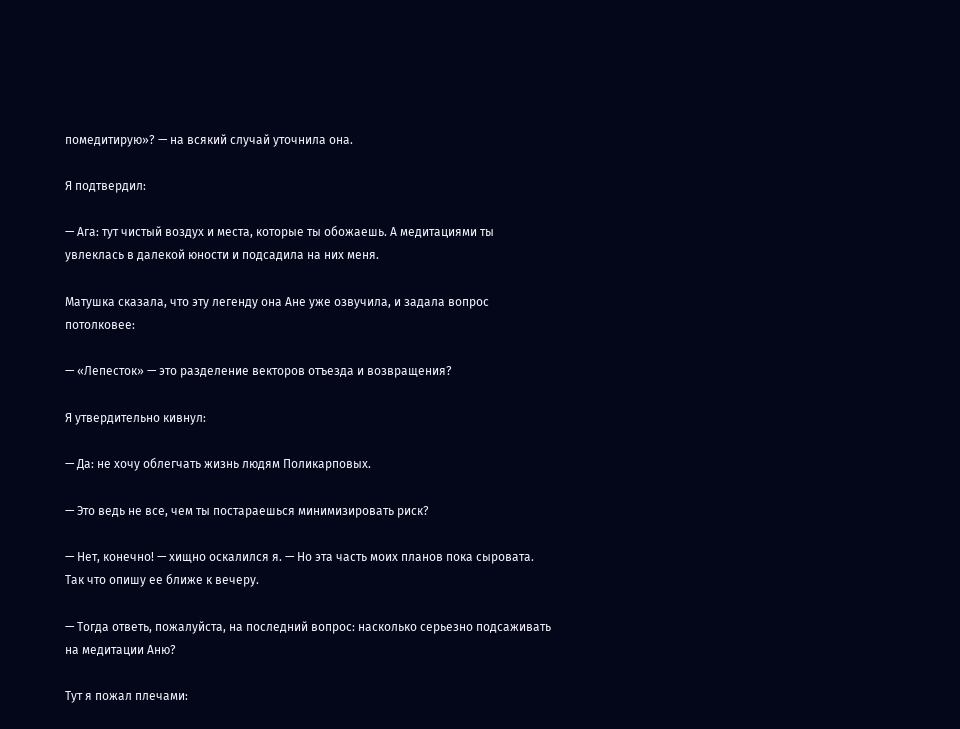помедитирую»? — на всякий случай уточнила она.

Я подтвердил:

— Ага: тут чистый воздух и места, которые ты обожаешь. А медитациями ты увлеклась в далекой юности и подсадила на них меня.

Матушка сказала, что эту легенду она Ане уже озвучила, и задала вопрос потолковее:

— «Лепесток» — это разделение векторов отъезда и возвращения?

Я утвердительно кивнул:

— Да: не хочу облегчать жизнь людям Поликарповых.

— Это ведь не все, чем ты постараешься минимизировать риск?

— Нет, конечно! — хищно оскалился я. — Но эта часть моих планов пока сыровата. Так что опишу ее ближе к вечеру.

— Тогда ответь, пожалуйста, на последний вопрос: насколько серьезно подсаживать на медитации Аню?

Тут я пожал плечами: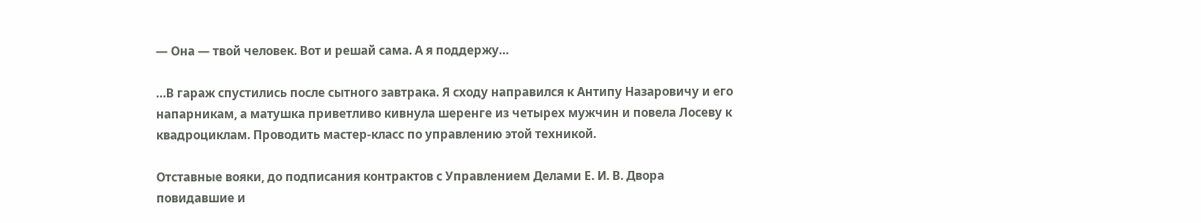— Она — твой человек. Вот и решай сама. А я поддержу…

…В гараж спустились после сытного завтрака. Я сходу направился к Антипу Назаровичу и его напарникам, а матушка приветливо кивнула шеренге из четырех мужчин и повела Лосеву к квадроциклам. Проводить мастер-класс по управлению этой техникой.

Отставные вояки, до подписания контрактов с Управлением Делами Е. И. В. Двора повидавшие и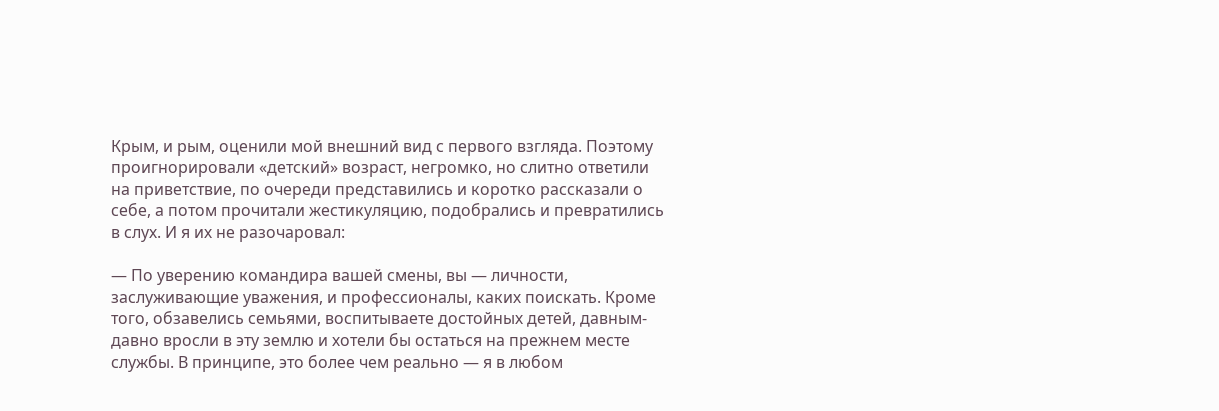Крым, и рым, оценили мой внешний вид с первого взгляда. Поэтому проигнорировали «детский» возраст, негромко, но слитно ответили на приветствие, по очереди представились и коротко рассказали о себе, а потом прочитали жестикуляцию, подобрались и превратились в слух. И я их не разочаровал:

— По уверению командира вашей смены, вы — личности, заслуживающие уважения, и профессионалы, каких поискать. Кроме того, обзавелись семьями, воспитываете достойных детей, давным-давно вросли в эту землю и хотели бы остаться на прежнем месте службы. В принципе, это более чем реально — я в любом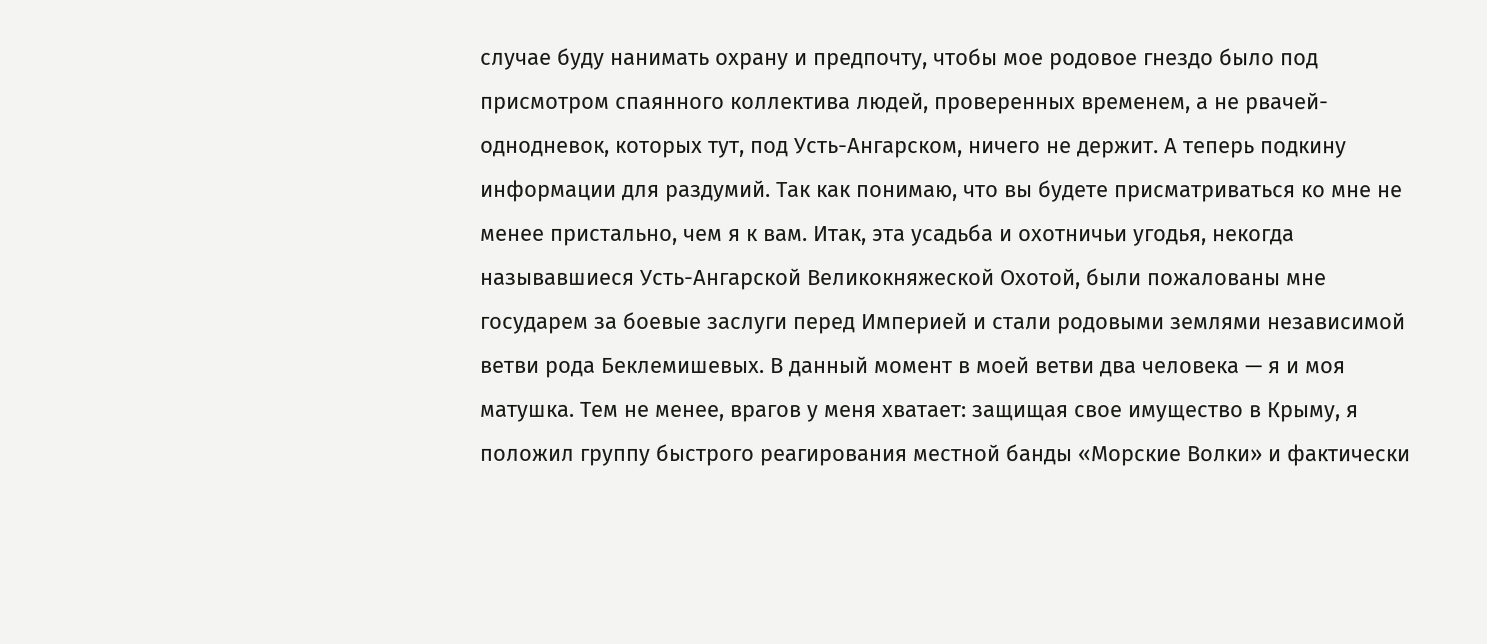случае буду нанимать охрану и предпочту, чтобы мое родовое гнездо было под присмотром спаянного коллектива людей, проверенных временем, а не рвачей-однодневок, которых тут, под Усть-Ангарском, ничего не держит. А теперь подкину информации для раздумий. Так как понимаю, что вы будете присматриваться ко мне не менее пристально, чем я к вам. Итак, эта усадьба и охотничьи угодья, некогда называвшиеся Усть-Ангарской Великокняжеской Охотой, были пожалованы мне государем за боевые заслуги перед Империей и стали родовыми землями независимой ветви рода Беклемишевых. В данный момент в моей ветви два человека — я и моя матушка. Тем не менее, врагов у меня хватает: защищая свое имущество в Крыму, я положил группу быстрого реагирования местной банды «Морские Волки» и фактически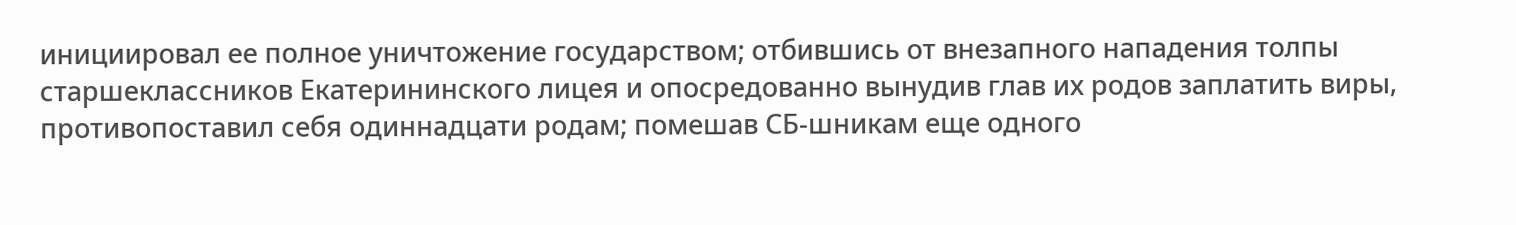инициировал ее полное уничтожение государством; отбившись от внезапного нападения толпы старшеклассников Екатерининского лицея и опосредованно вынудив глав их родов заплатить виры, противопоставил себя одиннадцати родам; помешав СБ-шникам еще одного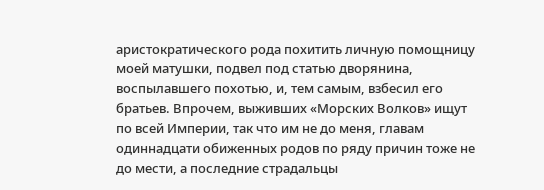аристократического рода похитить личную помощницу моей матушки, подвел под статью дворянина, воспылавшего похотью, и, тем самым, взбесил его братьев. Впрочем, выживших «Морских Волков» ищут по всей Империи, так что им не до меня, главам одиннадцати обиженных родов по ряду причин тоже не до мести, а последние страдальцы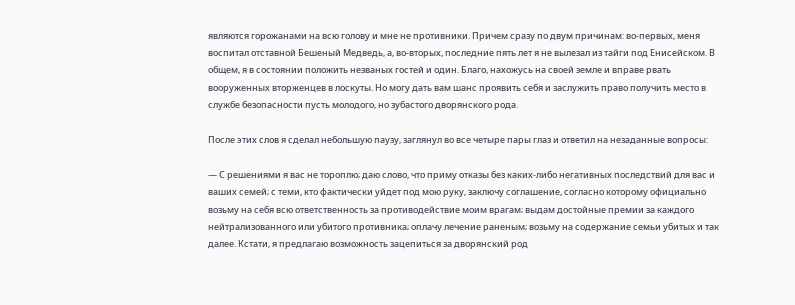являются горожанами на всю голову и мне не противники. Причем сразу по двум причинам: во-первых, меня воспитал отставной Бешеный Медведь, а, во-вторых, последние пять лет я не вылезал из тайги под Енисейском. В общем, я в состоянии положить незваных гостей и один. Благо, нахожусь на своей земле и вправе рвать вооруженных вторженцев в лоскуты. Но могу дать вам шанс проявить себя и заслужить право получить место в службе безопасности пусть молодого, но зубастого дворянского рода.

После этих слов я сделал небольшую паузу, заглянул во все четыре пары глаз и ответил на незаданные вопросы:

— С решениями я вас не тороплю; даю слово, что приму отказы без каких-либо негативных последствий для вас и ваших семей; с теми, кто фактически уйдет под мою руку, заключу соглашение, согласно которому официально возьму на себя всю ответственность за противодействие моим врагам; выдам достойные премии за каждого нейтрализованного или убитого противника; оплачу лечение раненым; возьму на содержание семьи убитых и так далее. Кстати, я предлагаю возможность зацепиться за дворянский род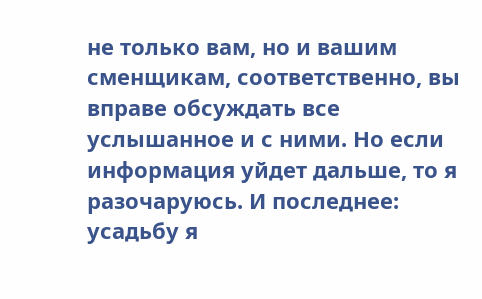не только вам, но и вашим сменщикам, соответственно, вы вправе обсуждать все услышанное и с ними. Но если информация уйдет дальше, то я разочаруюсь. И последнее: усадьбу я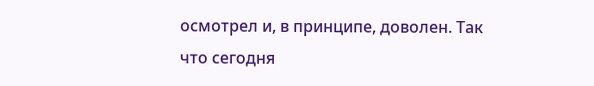осмотрел и, в принципе, доволен. Так что сегодня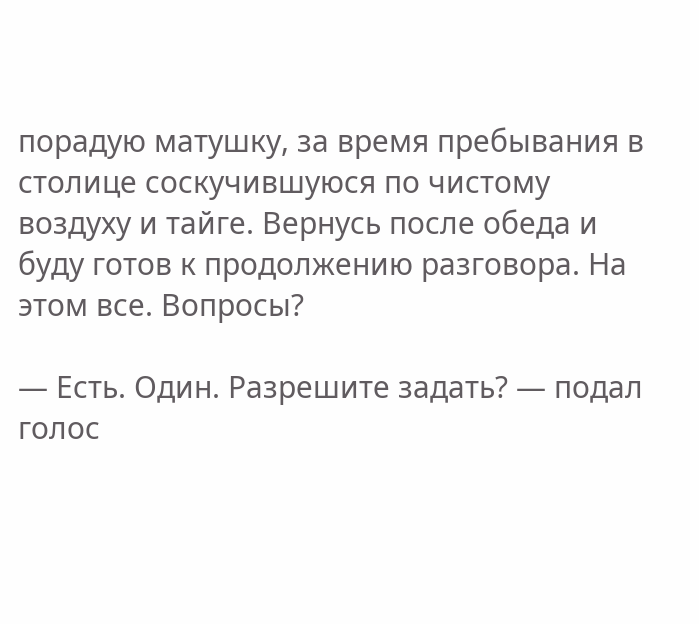порадую матушку, за время пребывания в столице соскучившуюся по чистому воздуху и тайге. Вернусь после обеда и буду готов к продолжению разговора. На этом все. Вопросы?

— Есть. Один. Разрешите задать? — подал голос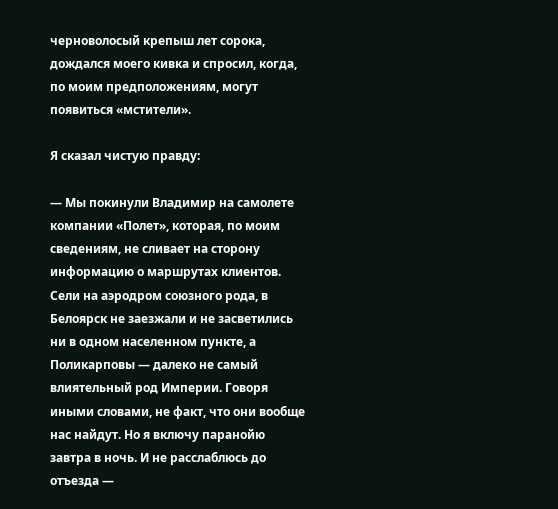черноволосый крепыш лет сорока, дождался моего кивка и спросил, когда, по моим предположениям, могут появиться «мстители».

Я сказал чистую правду:

— Мы покинули Владимир на самолете компании «Полет», которая, по моим сведениям, не сливает на сторону информацию о маршрутах клиентов. Сели на аэродром союзного рода, в Белоярск не заезжали и не засветились ни в одном населенном пункте, а Поликарповы — далеко не самый влиятельный род Империи. Говоря иными словами, не факт, что они вообще нас найдут. Но я включу паранойю завтра в ночь. И не расслаблюсь до отъезда —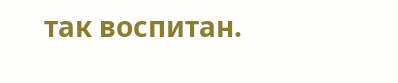так воспитан.